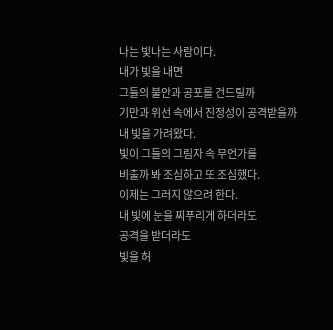나는 빛나는 사람이다.
내가 빛을 내면
그들의 불안과 공포를 건드릴까
기만과 위선 속에서 진정성이 공격받을까
내 빛을 가려왔다.
빛이 그들의 그림자 속 무언가를
비출까 봐 조심하고 또 조심했다.
이제는 그러지 않으려 한다.
내 빛에 눈을 찌푸리게 하더라도
공격을 받더라도
빛을 허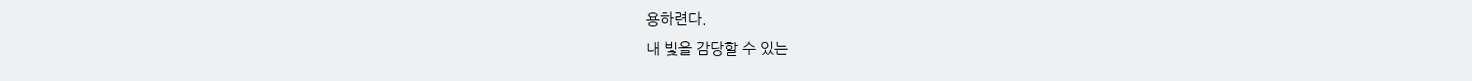용하련다.
내 빛을 감당할 수 있는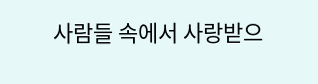사람들 속에서 사랑받으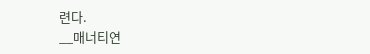련다.
__매너티연